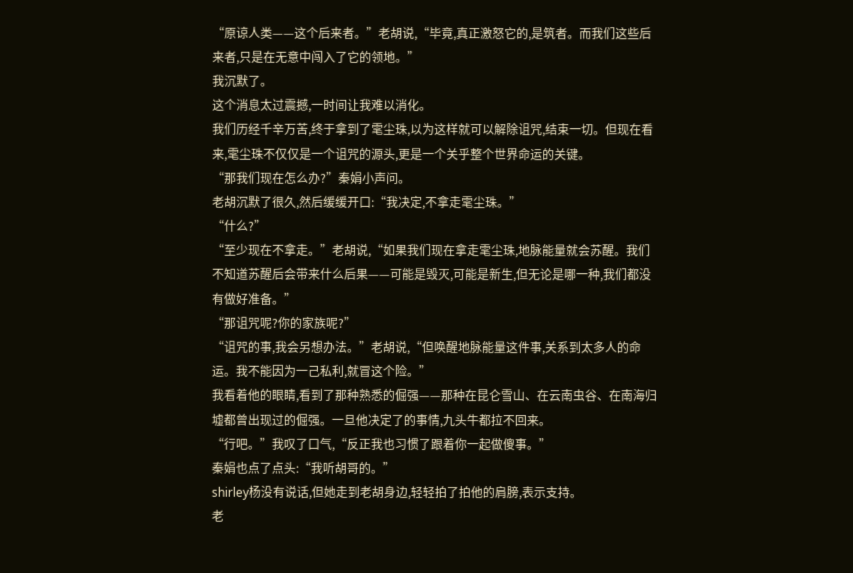“原谅人类——这个后来者。”老胡说,“毕竟,真正激怒它的,是筑者。而我们这些后来者,只是在无意中闯入了它的领地。”
我沉默了。
这个消息太过震撼,一时间让我难以消化。
我们历经千辛万苦,终于拿到了雮尘珠,以为这样就可以解除诅咒,结束一切。但现在看来,雮尘珠不仅仅是一个诅咒的源头,更是一个关乎整个世界命运的关键。
“那我们现在怎么办?”秦娟小声问。
老胡沉默了很久,然后缓缓开口:“我决定,不拿走雮尘珠。”
“什么?”
“至少现在不拿走。”老胡说,“如果我们现在拿走雮尘珠,地脉能量就会苏醒。我们不知道苏醒后会带来什么后果——可能是毁灭,可能是新生,但无论是哪一种,我们都没有做好准备。”
“那诅咒呢?你的家族呢?”
“诅咒的事,我会另想办法。”老胡说,“但唤醒地脉能量这件事,关系到太多人的命运。我不能因为一己私利,就冒这个险。”
我看着他的眼睛,看到了那种熟悉的倔强——那种在昆仑雪山、在云南虫谷、在南海归墟都曾出现过的倔强。一旦他决定了的事情,九头牛都拉不回来。
“行吧。”我叹了口气,“反正我也习惯了跟着你一起做傻事。”
秦娟也点了点头:“我听胡哥的。”
shirley杨没有说话,但她走到老胡身边,轻轻拍了拍他的肩膀,表示支持。
老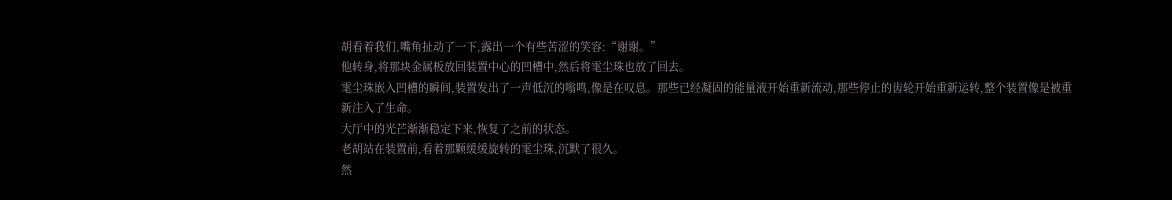胡看着我们,嘴角扯动了一下,露出一个有些苦涩的笑容:“谢谢。”
他转身,将那块金属板放回装置中心的凹槽中,然后将雮尘珠也放了回去。
雮尘珠嵌入凹槽的瞬间,装置发出了一声低沉的嗡鸣,像是在叹息。那些已经凝固的能量液开始重新流动,那些停止的齿轮开始重新运转,整个装置像是被重新注入了生命。
大厅中的光芒渐渐稳定下来,恢复了之前的状态。
老胡站在装置前,看着那颗缓缓旋转的雮尘珠,沉默了很久。
然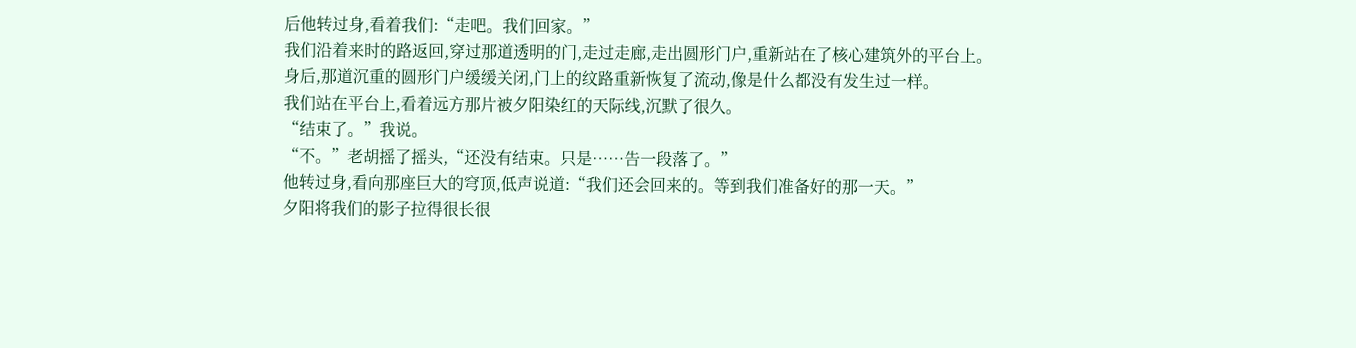后他转过身,看着我们:“走吧。我们回家。”
我们沿着来时的路返回,穿过那道透明的门,走过走廊,走出圆形门户,重新站在了核心建筑外的平台上。
身后,那道沉重的圆形门户缓缓关闭,门上的纹路重新恢复了流动,像是什么都没有发生过一样。
我们站在平台上,看着远方那片被夕阳染红的天际线,沉默了很久。
“结束了。”我说。
“不。”老胡摇了摇头,“还没有结束。只是……告一段落了。”
他转过身,看向那座巨大的穹顶,低声说道:“我们还会回来的。等到我们准备好的那一天。”
夕阳将我们的影子拉得很长很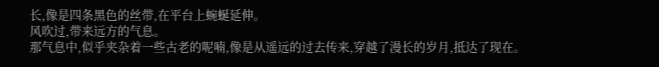长,像是四条黑色的丝带,在平台上蜿蜒延伸。
风吹过,带来远方的气息。
那气息中,似乎夹杂着一些古老的呢喃,像是从遥远的过去传来,穿越了漫长的岁月,抵达了现在。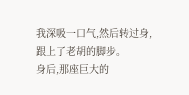我深吸一口气,然后转过身,跟上了老胡的脚步。
身后,那座巨大的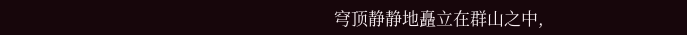穹顶静静地矗立在群山之中,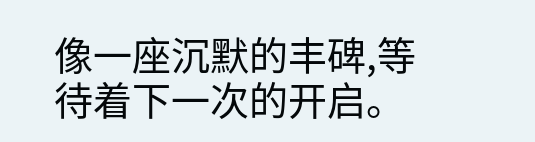像一座沉默的丰碑,等待着下一次的开启。